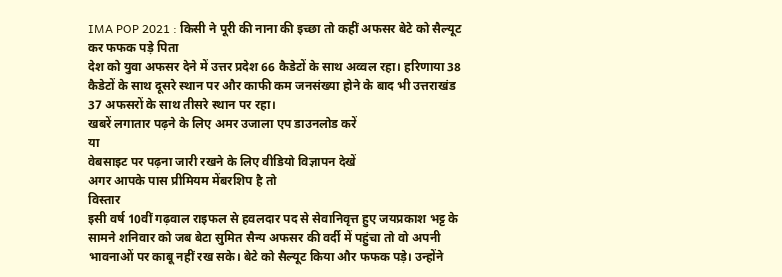IMA POP 2021 : किसी ने पूरी की नाना की इच्छा तो कहीं अफसर बेटे को सैल्यूट कर फफक पड़े पिता
देश को युवा अफसर देने में उत्तर प्रदेश 66 कैडेटों के साथ अव्वल रहा। हरिणाया 38 कैडेटों के साथ दूसरे स्थान पर और काफी कम जनसंख्या होने के बाद भी उत्तराखंड 37 अफसरों के साथ तीसरे स्थान पर रहा।
खबरें लगातार पढ़ने के लिए अमर उजाला एप डाउनलोड करें
या
वेबसाइट पर पढ़ना जारी रखने के लिए वीडियो विज्ञापन देखें
अगर आपके पास प्रीमियम मेंबरशिप है तो
विस्तार
इसी वर्ष 10वीं गढ़वाल राइफल से हवलदार पद से सेवानिवृत्त हुए जयप्रकाश भट्ट के सामने शनिवार को जब बेटा सुमित सैन्य अफसर की वर्दी में पहुंचा तो वो अपनी भावनाओं पर काबू नहीं रख सके। बेटे को सैल्यूट किया और फफक पड़े। उन्होंने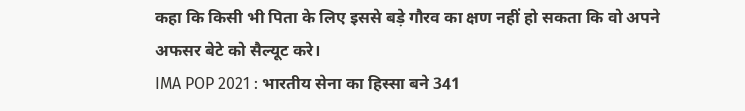कहा कि किसी भी पिता के लिए इससे बड़े गौरव का क्षण नहीं हो सकता कि वो अपने अफसर बेटे को सैल्यूट करे।
IMA POP 2021 : भारतीय सेना का हिस्सा बने 341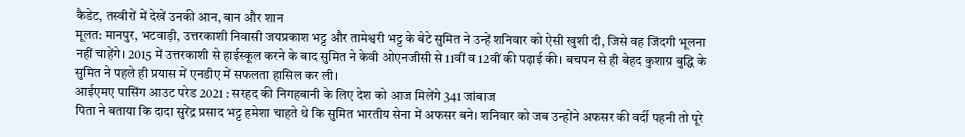कैडेट, तस्वीरों में देखें उनकी आन, बान और शान
मूलत: मानपुर, भटवाड़ी, उत्तरकाशी निवासी जयप्रकाश भट्ट और तामेश्वरी भट्ट के बेटे सुमित ने उन्हें शनिवार को ऐसी खुशी दी, जिसे वह जिंदगी भूलना नहीं चाहेंगे। 2015 में उत्तरकाशी से हाईस्कूल करने के बाद सुमित ने केवी ओएनजीसी से 11वीं व 12वीं की पढ़ाई की। बचपन से ही बेहद कुशाग्र बुद्धि के सुमित ने पहले ही प्रयास में एनडीए में सफलता हासिल कर ली।
आईएमए पासिंग आउट परेड 2021 : सरहद की निगहबानी के लिए देश को आज मिलेंगे 341 जांबाज
पिता ने बताया कि दादा सुरेंद्र प्रसाद भट्ट हमेशा चाहते थे कि सुमित भारतीय सेना में अफसर बने। शनिवार को जब उन्होंने अफसर की वर्दी पहनी तो पूरे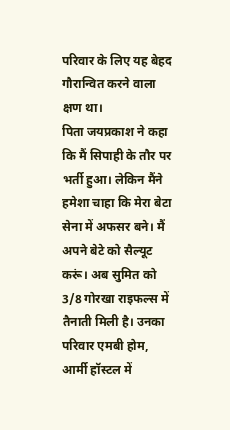परिवार के लिए यह बेहद गौरान्वित करने वाला क्षण था।
पिता जयप्रकाश ने कहा कि मैं सिपाही के तौर पर भर्ती हुआ। लेकिन मैंने हमेशा चाहा कि मेरा बेटा सेना में अफसर बने। मैं अपने बेटे को सैल्यूट करूं। अब सुमित को 3/8 गोरखा राइफल्स में तैनाती मिली है। उनका परिवार एमबी होम, आर्मी हॉस्टल में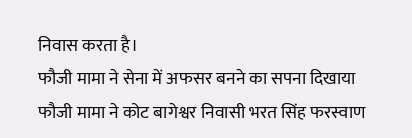निवास करता है।
फौजी मामा ने सेना में अफसर बनने का सपना दिखाया
फौजी मामा ने कोट बागेश्वर निवासी भरत सिंह फरस्वाण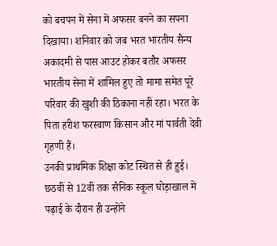को बचपन में सेना में अफसर बनने का सपना दिखाया। शनिवार को जब भरत भारतीय सैन्य अकादमी से पास आउट होकर बतौर अफसर भारतीय सेना में शामिल हुए तो मामा समेत पूरे परिवार की खुशी की ठिकाना नहीं रहा। भरत के पिता हरीश फरस्वाण किसान और मां पार्वती देवी गृहणी हैं।
उनकी प्राथमिक शिक्षा कोट स्थित से ही हुई। छठवीं से 12वीं तक सैनिक स्कूल घोड़ाखाल में पढ़ाई के दौरान ही उन्होंने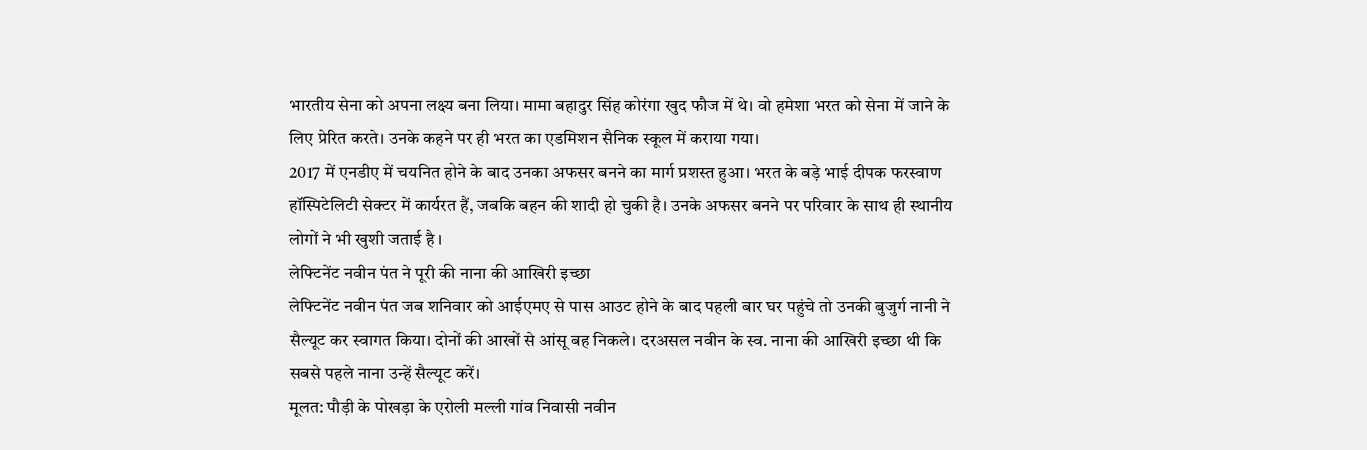भारतीय सेना को अपना लक्ष्य बना लिया। मामा बहादुर सिंह कोरंगा खुद फौज में थे। वो हमेशा भरत को सेना में जाने के लिए प्रेरित करते। उनके कहने पर ही भरत का एडमिशन सैनिक स्कूल में कराया गया।
2017 में एनडीए में चयनित होने के बाद उनका अफसर बनने का मार्ग प्रशस्त हुआ। भरत के बड़े भाई दीपक फरस्वाण हॉस्पिटेलिटी सेक्टर में कार्यरत हैं, जबकि बहन की शादी हो चुकी है। उनके अफसर बनने पर परिवार के साथ ही स्थानीय लोगों ने भी खुशी जताई है ।
लेफ्टिनेंट नवीन पंत ने पूरी की नाना की आखिरी इच्छा
लेफ्टिनेंट नवीन पंत जब शनिवार को आईएमए से पास आउट होने के बाद पहली बार घर पहुंचे तो उनकी बुजुर्ग नानी ने सैल्यूट कर स्वागत किया। दोनों की आखों से आंसू बह निकले। दरअसल नवीन के स्व. नाना की आखिरी इच्छा थी कि सबसे पहले नाना उन्हें सैल्यूट करें।
मूलत: पौड़ी के पोखड़ा के एरोली मल्ली गांव निवासी नवीन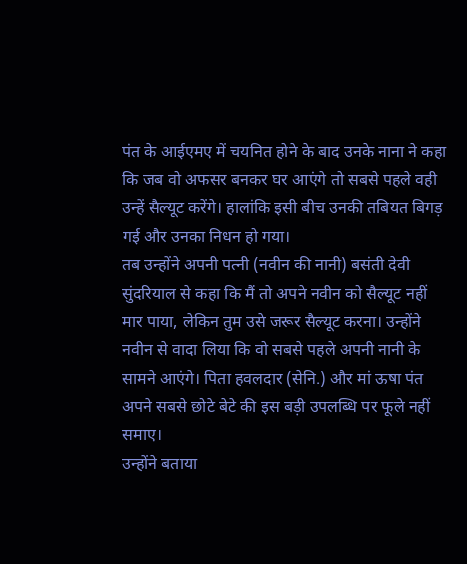पंत के आईएमए में चयनित होने के बाद उनके नाना ने कहा कि जब वो अफसर बनकर घर आएंगे तो सबसे पहले वही उन्हें सैल्यूट करेंगे। हालांकि इसी बीच उनकी तबियत बिगड़ गई और उनका निधन हो गया।
तब उन्होंने अपनी पत्नी (नवीन की नानी) बसंती देवी सुंदरियाल से कहा कि मैं तो अपने नवीन को सैल्यूट नहीं मार पाया, लेकिन तुम उसे जरूर सैल्यूट करना। उन्होंने नवीन से वादा लिया कि वो सबसे पहले अपनी नानी के सामने आएंगे। पिता हवलदार (सेनि.) और मां ऊषा पंत अपने सबसे छोटे बेटे की इस बड़ी उपलब्धि पर फूले नहीं समाए।
उन्होंने बताया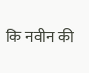कि नवीन की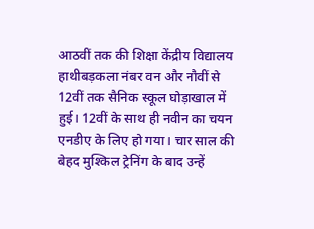आठवीं तक की शिक्षा केंद्रीय विद्यालय हाथीबड़कला नंबर वन और नौवीं से 12वीं तक सैनिक स्कूल घोड़ाखाल में हुई। 12वीं के साथ ही नवीन का चयन एनडीए के लिए हो गया। चार साल की बेहद मुश्किल ट्रेनिंग के बाद उन्हें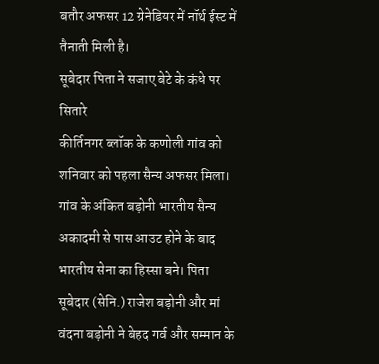बतौर अफसर 12 ग्रेनेडियर में नॉर्थ ईस्ट में तैनाती मिली है।
सूबेदार पिता ने सजाए बेटे के कंधे पर सितारे
कीर्तिनगर ब्लॉक के कणोली गांव को शनिवार को पहला सैन्य अफसर मिला। गांव के अंकित बड़ोनी भारतीय सैन्य अकादमी से पास आउट होने के बाद भारतीय सेना का हिस्सा बने। पिता सूबेदार (सेनि.) राजेश बड़ोनी और मां वंदना बड़ोनी ने बेहद गर्व और सम्मान के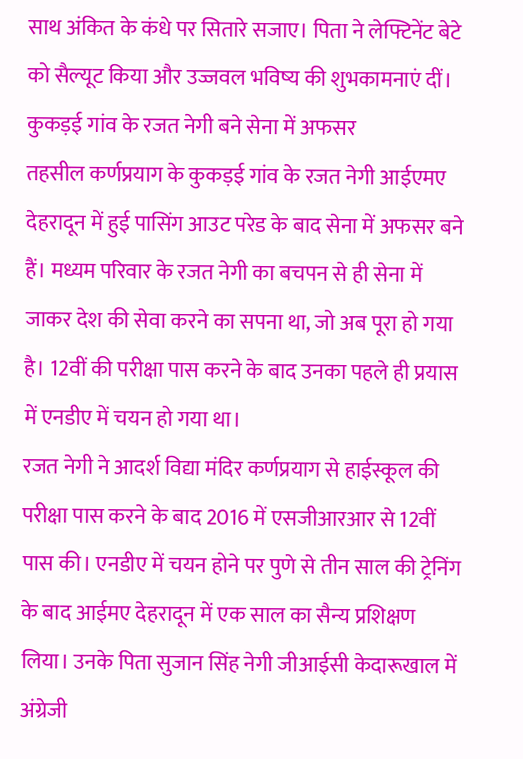साथ अंकित के कंधे पर सितारे सजाए। पिता ने लेफ्टिनेंट बेटे को सैल्यूट किया और उज्जवल भविष्य की शुभकामनाएं दीं।
कुकड़ई गांव के रजत नेगी बने सेना में अफसर
तहसील कर्णप्रयाग के कुकड़ई गांव के रजत नेगी आईएमए देहरादून में हुई पासिंग आउट परेड के बाद सेना में अफसर बने हैं। मध्यम परिवार के रजत नेगी का बचपन से ही सेना में जाकर देश की सेवा करने का सपना था, जो अब पूरा हो गया है। 12वीं की परीक्षा पास करने के बाद उनका पहले ही प्रयास में एनडीए में चयन हो गया था।
रजत नेगी ने आदर्श विद्या मंदिर कर्णप्रयाग से हाईस्कूल की परीक्षा पास करने के बाद 2016 में एसजीआरआर से 12वीं पास की। एनडीए में चयन होने पर पुणे से तीन साल की ट्रेनिंग के बाद आईमए देहरादून में एक साल का सैन्य प्रशिक्षण लिया। उनके पिता सुजान सिंह नेगी जीआईसी केदारूखाल में अंग्रेजी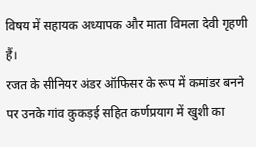विषय में सहायक अध्यापक और माता विमला देवी गृहणी हैं।
रजत के सीनियर अंडर ऑफिसर के रूप में कमांडर बनने पर उनके गांव कुकड़ई सहित कर्णप्रयाग में खुशी का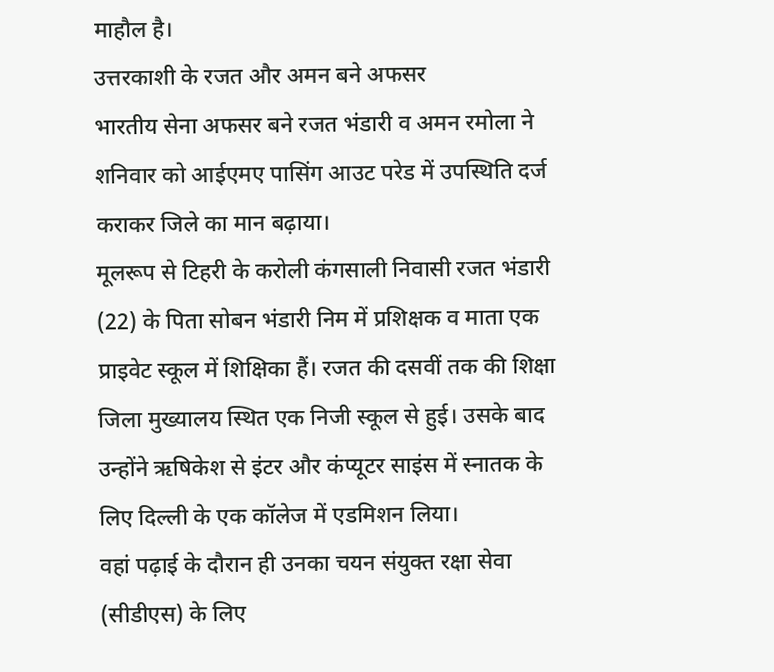माहौल है।
उत्तरकाशी के रजत और अमन बने अफसर
भारतीय सेना अफसर बने रजत भंडारी व अमन रमोला ने शनिवार को आईएमए पासिंग आउट परेड में उपस्थिति दर्ज कराकर जिले का मान बढ़ाया।
मूलरूप से टिहरी के करोली कंगसाली निवासी रजत भंडारी (22) के पिता सोबन भंडारी निम में प्रशिक्षक व माता एक प्राइवेट स्कूल में शिक्षिका हैं। रजत की दसवीं तक की शिक्षा जिला मुख्यालय स्थित एक निजी स्कूल से हुई। उसके बाद उन्होंने ऋषिकेश से इंटर और कंप्यूटर साइंस में स्नातक के लिए दिल्ली के एक कॉलेज में एडमिशन लिया।
वहां पढ़ाई के दौरान ही उनका चयन संयुक्त रक्षा सेवा (सीडीएस) के लिए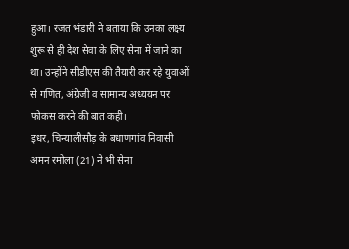हुआ। रजत भंडारी ने बताया कि उनका लक्ष्य शुरू से ही देश सेवा के लिए सेना में जाने का था। उन्होंने सीडीएस की तैयारी कर रहे युवाओं से गणित, अंग्रेजी व सामान्य अध्ययन पर फोकस करने की बात कही।
इधर, चिन्यालीसौड़ के बधाणगांव निवासी अमन रमोला (21) ने भी सेना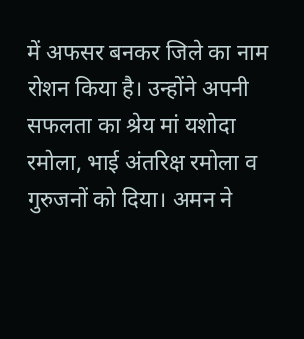में अफसर बनकर जिले का नाम रोशन किया है। उन्होंने अपनी सफलता का श्रेय मां यशोदा रमोला, भाई अंतरिक्ष रमोला व गुरुजनों को दिया। अमन ने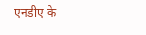एनडीए के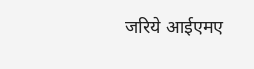जरिये आईएमए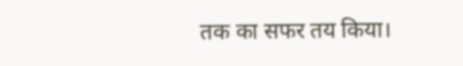तक का सफर तय किया।